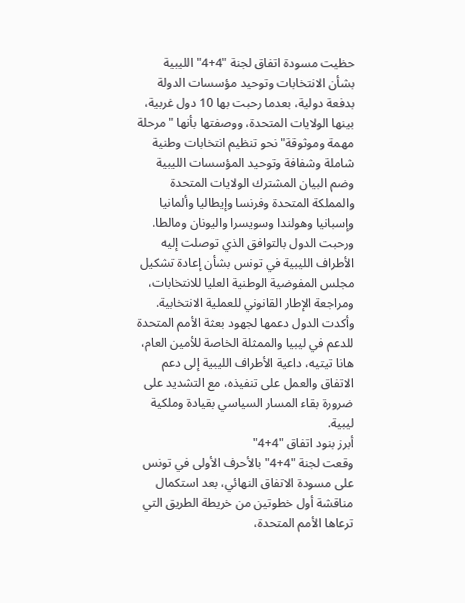حظيت مسودة اتفاق لجنة "4+4" الليبية بشأن الانتخابات وتوحيد مؤسسات الدولة بدفعة دولية، بعدما رحبت بها 10 دول غربية، بينها الولايات المتحدة، ووصفتها بأنها "مرحلة مهمة وموثوقة" نحو تنظيم انتخابات وطنية شاملة وشفافة وتوحيد المؤسسات الليبية
وضم البيان المشترك الولايات المتحدة والمملكة المتحدة وفرنسا وإيطاليا وألمانيا وإسبانيا وهولندا وسويسرا واليونان ومالطا.
ورحبت الدول بالتوافق الذي توصلت إليه الأطراف الليبية في تونس بشأن إعادة تشكيل مجلس المفوضية الوطنية العليا للانتخابات، ومراجعة الإطار القانوني للعملية الانتخابية.
وأكدت الدول دعمها لجهود بعثة الأمم المتحدة للدعم في ليبيا والممثلة الخاصة للأمين العام، هانا تيتيه، داعية الأطراف الليبية إلى دعم الاتفاق والعمل على تنفيذه، مع التشديد على ضرورة بقاء المسار السياسي بقيادة وملكية ليبية.
أبرز بنود اتفاق "4+4"
وقعت لجنة "4+4" بالأحرف الأولى في تونس على مسودة الاتفاق النهائي، بعد استكمال مناقشة أول خطوتين من خريطة الطريق التي ترعاها الأمم المتحدة،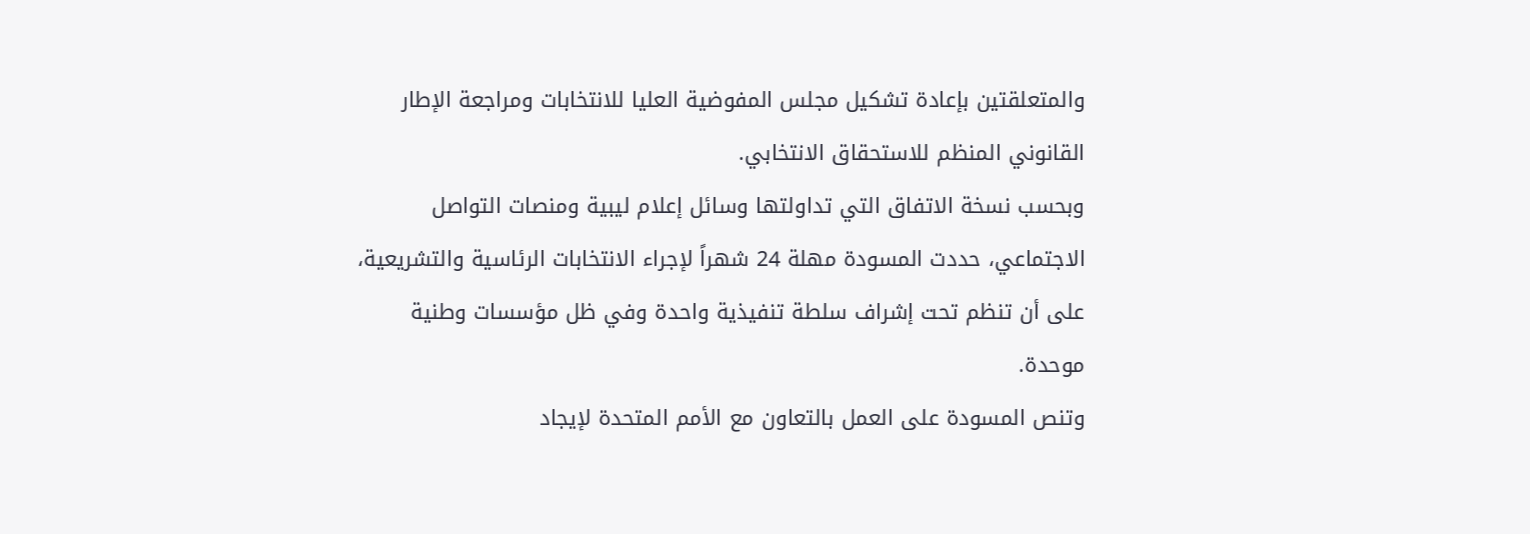والمتعلقتين بإعادة تشكيل مجلس المفوضية العليا للانتخابات ومراجعة الإطار القانوني المنظم للاستحقاق الانتخابي.
وبحسب نسخة الاتفاق التي تداولتها وسائل إعلام ليبية ومنصات التواصل الاجتماعي، حددت المسودة مهلة 24 شهراً لإجراء الانتخابات الرئاسية والتشريعية، على أن تنظم تحت إشراف سلطة تنفيذية واحدة وفي ظل مؤسسات وطنية موحدة.
وتنص المسودة على العمل بالتعاون مع الأمم المتحدة لإيجاد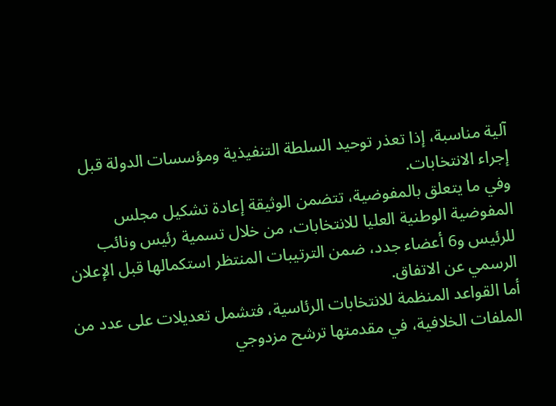آلية مناسبة، إذا تعذر توحيد السلطة التنفيذية ومؤسسات الدولة قبل إجراء الانتخابات.
وفي ما يتعلق بالمفوضية، تتضمن الوثيقة إعادة تشكيل مجلس المفوضية الوطنية العليا للانتخابات، من خلال تسمية رئيس ونائب للرئيس و6 أعضاء جدد، ضمن الترتيبات المنتظر استكمالها قبل الإعلان الرسمي عن الاتفاق.
أما القواعد المنظمة للانتخابات الرئاسية، فتشمل تعديلات على عدد من الملفات الخلافية، في مقدمتها ترشح مزدوجي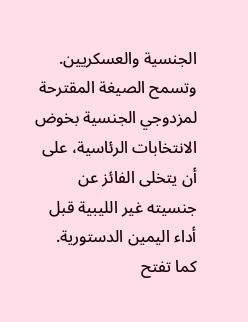الجنسية والعسكريين.
وتسمح الصيغة المقترحة لمزدوجي الجنسية بخوض الانتخابات الرئاسية، على أن يتخلى الفائز عن جنسيته غير الليبية قبل أداء اليمين الدستورية.
كما تفتح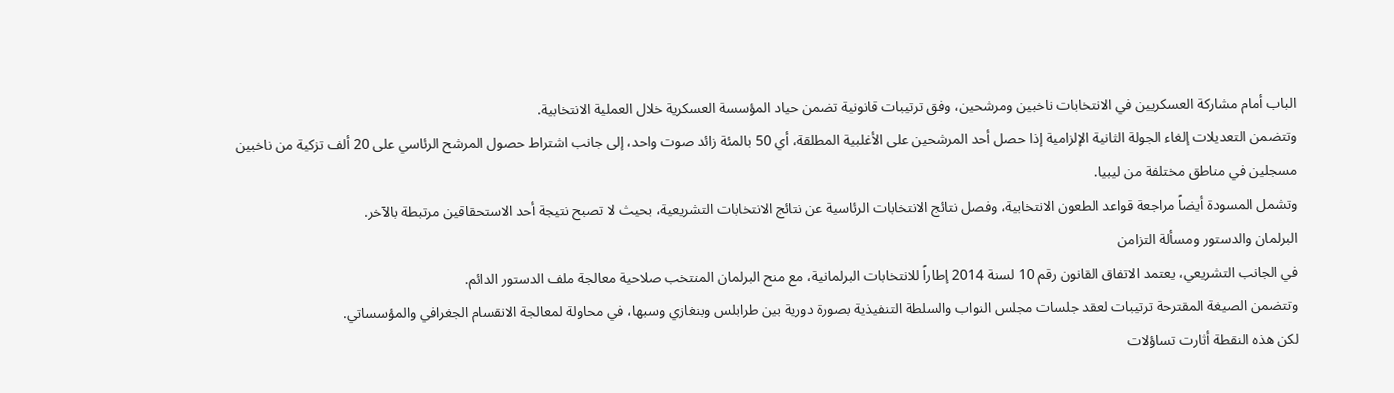الباب أمام مشاركة العسكريين في الانتخابات ناخبين ومرشحين، وفق ترتيبات قانونية تضمن حياد المؤسسة العسكرية خلال العملية الانتخابية.
وتتضمن التعديلات إلغاء الجولة الثانية الإلزامية إذا حصل أحد المرشحين على الأغلبية المطلقة، أي 50 بالمئة زائد صوت واحد، إلى جانب اشتراط حصول المرشح الرئاسي على 20 ألف تزكية من ناخبين مسجلين في مناطق مختلفة من ليبيا.
وتشمل المسودة أيضاً مراجعة قواعد الطعون الانتخابية، وفصل نتائج الانتخابات الرئاسية عن نتائج الانتخابات التشريعية، بحيث لا تصبح نتيجة أحد الاستحقاقين مرتبطة بالآخر.
البرلمان والدستور ومسألة التزامن
في الجانب التشريعي، يعتمد الاتفاق القانون رقم 10 لسنة 2014 إطاراً للانتخابات البرلمانية، مع منح البرلمان المنتخب صلاحية معالجة ملف الدستور الدائم.
وتتضمن الصيغة المقترحة ترتيبات لعقد جلسات مجلس النواب والسلطة التنفيذية بصورة دورية بين طرابلس وبنغازي وسبها، في محاولة لمعالجة الانقسام الجغرافي والمؤسساتي.
لكن هذه النقطة أثارت تساؤلات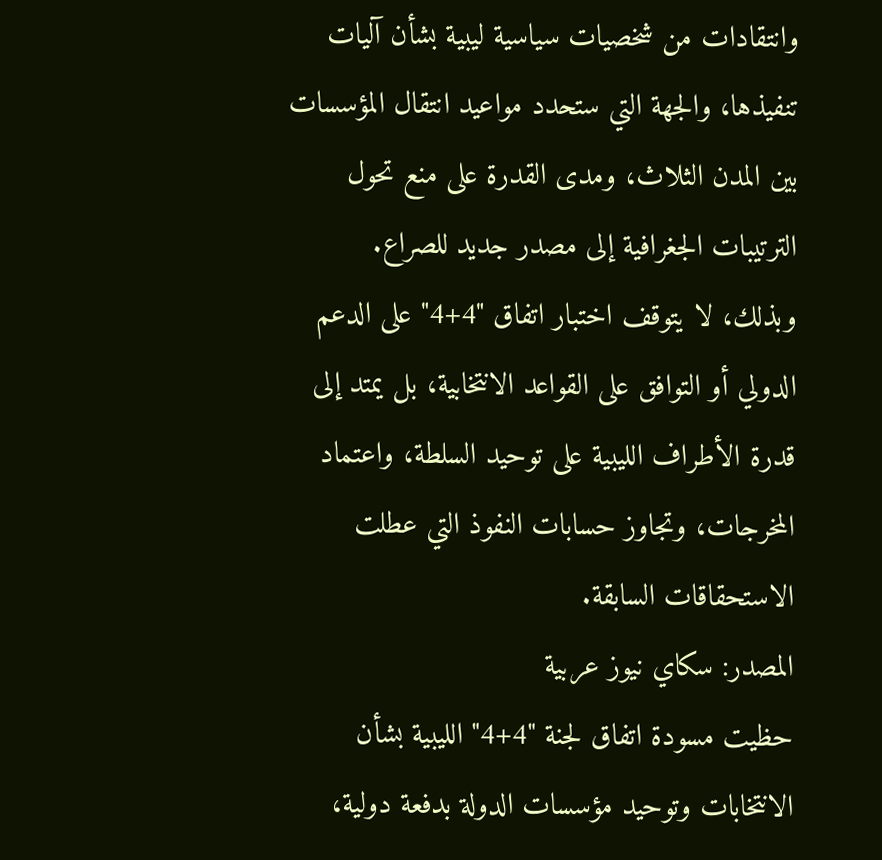وانتقادات من شخصيات سياسية ليبية بشأن آليات تنفيذها، والجهة التي ستحدد مواعيد انتقال المؤسسات بين المدن الثلاث، ومدى القدرة على منع تحول الترتيبات الجغرافية إلى مصدر جديد للصراع.
وبذلك، لا يتوقف اختبار اتفاق "4+4" على الدعم الدولي أو التوافق على القواعد الانتخابية، بل يمتد إلى قدرة الأطراف الليبية على توحيد السلطة، واعتماد المخرجات، وتجاوز حسابات النفوذ التي عطلت الاستحقاقات السابقة.
المصدر: سكاي نيوز عربية
حظيت مسودة اتفاق لجنة "4+4" الليبية بشأن الانتخابات وتوحيد مؤسسات الدولة بدفعة دولية،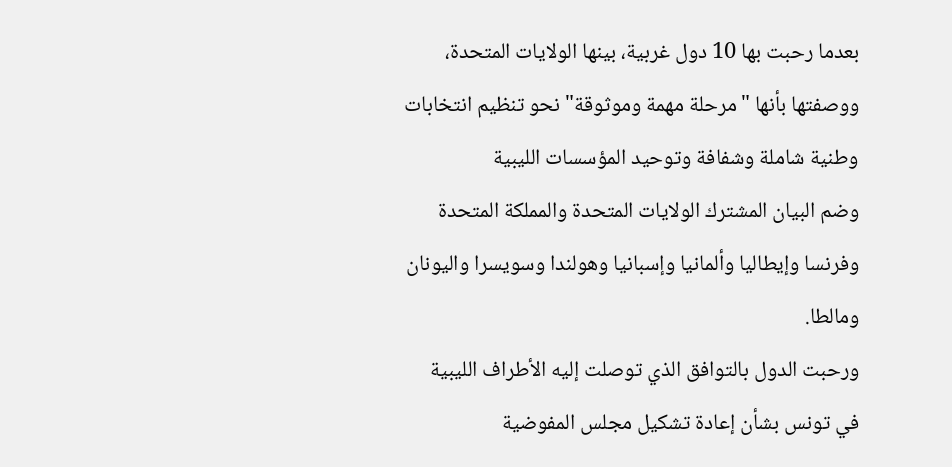بعدما رحبت بها 10 دول غربية، بينها الولايات المتحدة، ووصفتها بأنها "مرحلة مهمة وموثوقة" نحو تنظيم انتخابات وطنية شاملة وشفافة وتوحيد المؤسسات الليبية
وضم البيان المشترك الولايات المتحدة والمملكة المتحدة وفرنسا وإيطاليا وألمانيا وإسبانيا وهولندا وسويسرا واليونان ومالطا.
ورحبت الدول بالتوافق الذي توصلت إليه الأطراف الليبية في تونس بشأن إعادة تشكيل مجلس المفوضية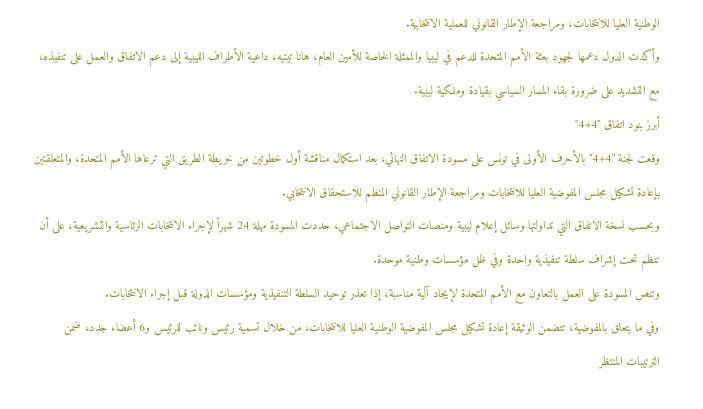الوطنية العليا للانتخابات، ومراجعة الإطار القانوني للعملية الانتخابية.
وأكدت الدول دعمها لجهود بعثة الأمم المتحدة للدعم في ليبيا والممثلة الخاصة للأمين العام، هانا تيتيه، داعية الأطراف الليبية إلى دعم الاتفاق والعمل على تنفيذه، مع التشديد على ضرورة بقاء المسار السياسي بقيادة وملكية ليبية.
أبرز بنود اتفاق "4+4"
وقعت لجنة "4+4" بالأحرف الأولى في تونس على مسودة الاتفاق النهائي، بعد استكمال مناقشة أول خطوتين من خريطة الطريق التي ترعاها الأمم المتحدة، والمتعلقتين بإعادة تشكيل مجلس المفوضية العليا للانتخابات ومراجعة الإطار القانوني المنظم للاستحقاق الانتخابي.
وبحسب نسخة الاتفاق التي تداولتها وسائل إعلام ليبية ومنصات التواصل الاجتماعي، حددت المسودة مهلة 24 شهراً لإجراء الانتخابات الرئاسية والتشريعية، على أن تنظم تحت إشراف سلطة تنفيذية واحدة وفي ظل مؤسسات وطنية موحدة.
وتنص المسودة على العمل بالتعاون مع الأمم المتحدة لإيجاد آلية مناسبة، إذا تعذر توحيد السلطة التنفيذية ومؤسسات الدولة قبل إجراء الانتخابات.
وفي ما يتعلق بالمفوضية، تتضمن الوثيقة إعادة تشكيل مجلس المفوضية الوطنية العليا للانتخابات، من خلال تسمية رئيس ونائب للرئيس و6 أعضاء جدد، ضمن الترتيبات المنتظر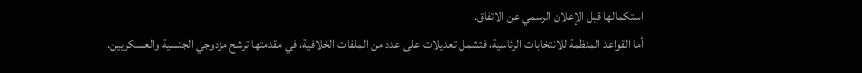استكمالها قبل الإعلان الرسمي عن الاتفاق.
أما القواعد المنظمة للانتخابات الرئاسية، فتشمل تعديلات على عدد من الملفات الخلافية، في مقدمتها ترشح مزدوجي الجنسية والعسكريين.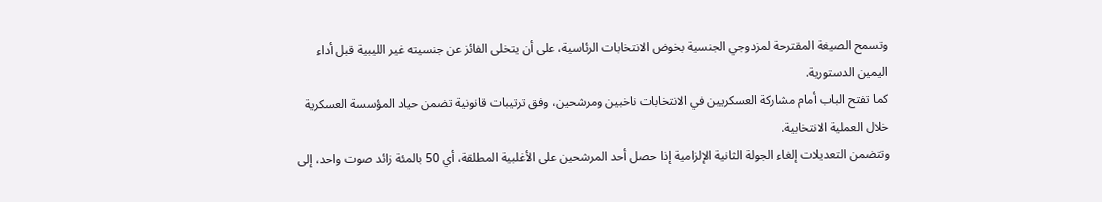وتسمح الصيغة المقترحة لمزدوجي الجنسية بخوض الانتخابات الرئاسية، على أن يتخلى الفائز عن جنسيته غير الليبية قبل أداء اليمين الدستورية.
كما تفتح الباب أمام مشاركة العسكريين في الانتخابات ناخبين ومرشحين، وفق ترتيبات قانونية تضمن حياد المؤسسة العسكرية خلال العملية الانتخابية.
وتتضمن التعديلات إلغاء الجولة الثانية الإلزامية إذا حصل أحد المرشحين على الأغلبية المطلقة، أي 50 بالمئة زائد صوت واحد، إلى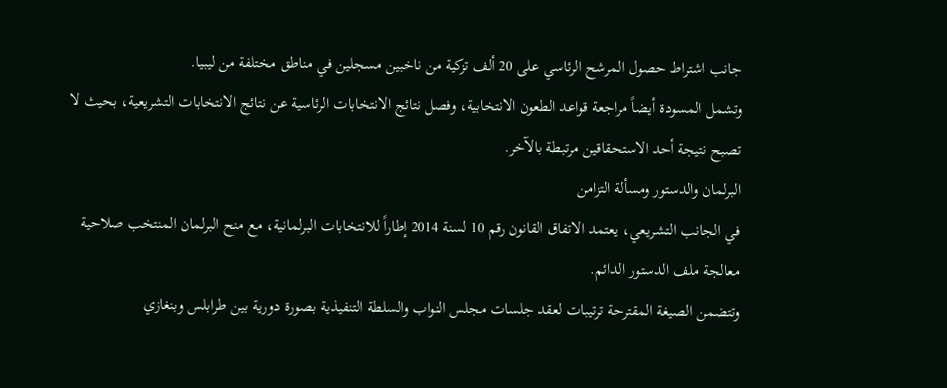جانب اشتراط حصول المرشح الرئاسي على 20 ألف تزكية من ناخبين مسجلين في مناطق مختلفة من ليبيا.
وتشمل المسودة أيضاً مراجعة قواعد الطعون الانتخابية، وفصل نتائج الانتخابات الرئاسية عن نتائج الانتخابات التشريعية، بحيث لا تصبح نتيجة أحد الاستحقاقين مرتبطة بالآخر.
البرلمان والدستور ومسألة التزامن
في الجانب التشريعي، يعتمد الاتفاق القانون رقم 10 لسنة 2014 إطاراً للانتخابات البرلمانية، مع منح البرلمان المنتخب صلاحية معالجة ملف الدستور الدائم.
وتتضمن الصيغة المقترحة ترتيبات لعقد جلسات مجلس النواب والسلطة التنفيذية بصورة دورية بين طرابلس وبنغازي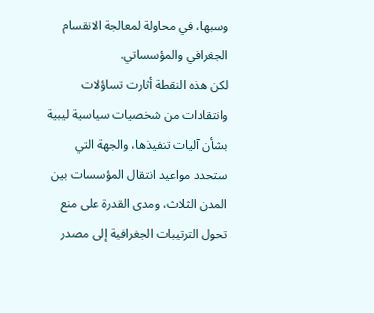وسبها، في محاولة لمعالجة الانقسام الجغرافي والمؤسساتي.
لكن هذه النقطة أثارت تساؤلات وانتقادات من شخصيات سياسية ليبية بشأن آليات تنفيذها، والجهة التي ستحدد مواعيد انتقال المؤسسات بين المدن الثلاث، ومدى القدرة على منع تحول الترتيبات الجغرافية إلى مصدر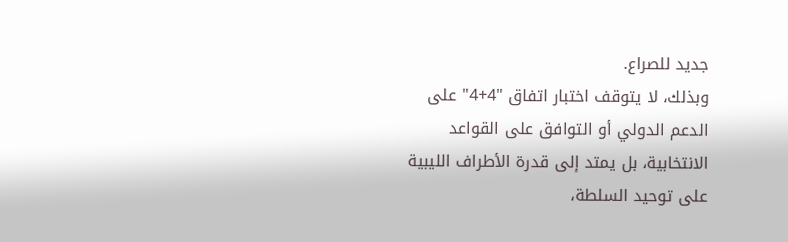جديد للصراع.
وبذلك، لا يتوقف اختبار اتفاق "4+4" على الدعم الدولي أو التوافق على القواعد الانتخابية، بل يمتد إلى قدرة الأطراف الليبية على توحيد السلطة،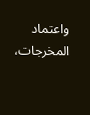واعتماد المخرجات،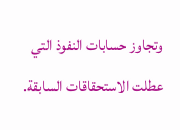وتجاوز حسابات النفوذ التي عطلت الاستحقاقات السابقة.